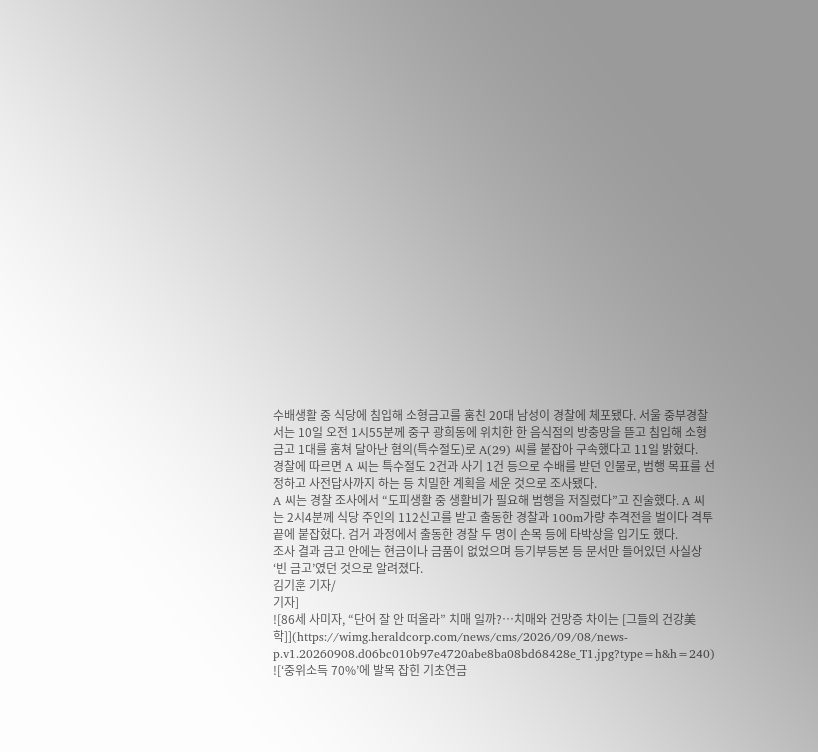수배생활 중 식당에 침입해 소형금고를 훔친 20대 남성이 경찰에 체포됐다. 서울 중부경찰서는 10일 오전 1시55분께 중구 광희동에 위치한 한 음식점의 방충망을 뜯고 침입해 소형금고 1대를 훔쳐 달아난 혐의(특수절도)로 A(29) 씨를 붙잡아 구속했다고 11일 밝혔다.
경찰에 따르면 A 씨는 특수절도 2건과 사기 1건 등으로 수배를 받던 인물로, 범행 목표를 선정하고 사전답사까지 하는 등 치밀한 계획을 세운 것으로 조사됐다.
A 씨는 경찰 조사에서 “도피생활 중 생활비가 필요해 범행을 저질렀다”고 진술했다. A 씨는 2시4분께 식당 주인의 112신고를 받고 출동한 경찰과 100m가량 추격전을 벌이다 격투 끝에 붙잡혔다. 검거 과정에서 출동한 경찰 두 명이 손목 등에 타박상을 입기도 했다.
조사 결과 금고 안에는 현금이나 금품이 없었으며 등기부등본 등 문서만 들어있던 사실상 ‘빈 금고’였던 것으로 알려졌다.
김기훈 기자/
기자]
![86세 사미자, “단어 잘 안 떠올라” 치매 일까?…치매와 건망증 차이는 [그들의 건강美학]](https://wimg.heraldcorp.com/news/cms/2026/09/08/news-p.v1.20260908.d06bc010b97e4720abe8ba08bd68428e_T1.jpg?type=h&h=240)
![‘중위소득 70%’에 발목 잡힌 기초연금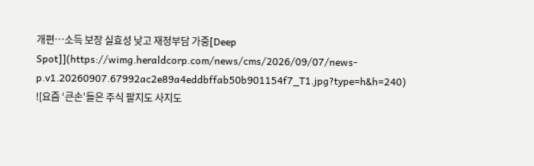개편…소득 보장 실효성 낮고 재정부담 가중[Deep Spot]](https://wimg.heraldcorp.com/news/cms/2026/09/07/news-p.v1.20260907.67992ac2e89a4eddbffab50b901154f7_T1.jpg?type=h&h=240)
![요즘 ‘큰손’들은 주식 팔지도 사지도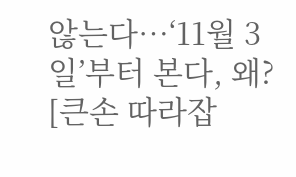않는다…‘11월 3일’부터 본다, 왜? [큰손 따라잡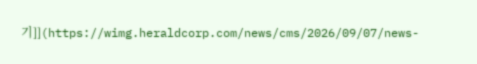기]](https://wimg.heraldcorp.com/news/cms/2026/09/07/news-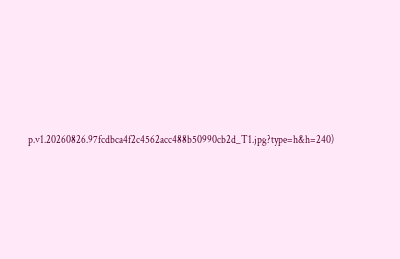p.v1.20260826.97fcdbca4f2c4562acc488b50990cb2d_T1.jpg?type=h&h=240)